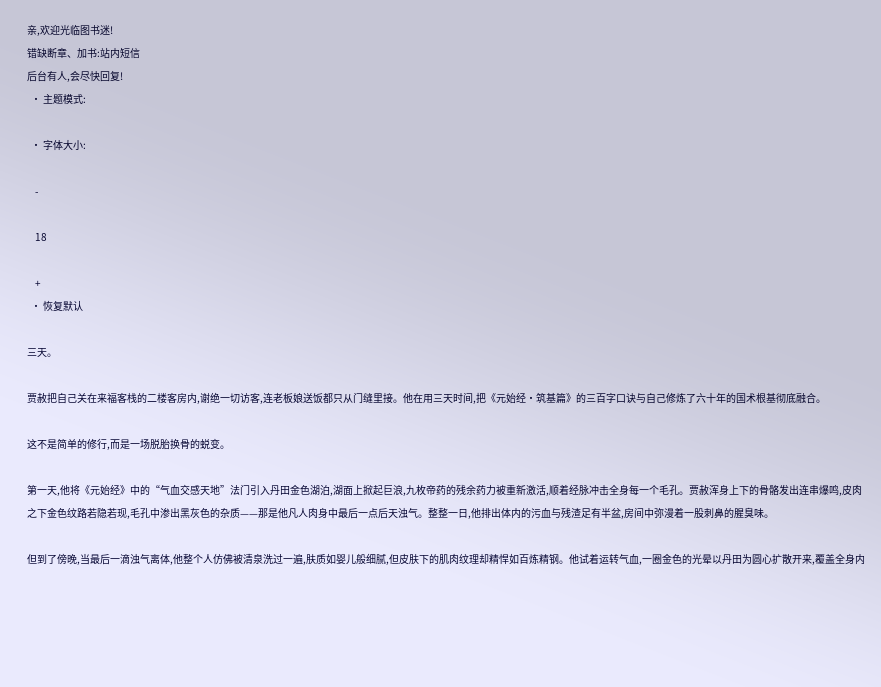亲,欢迎光临图书迷!
错缺断章、加书:站内短信
后台有人,会尽快回复!
  • 主题模式:

  • 字体大小:

    -

    18

    +
  • 恢复默认

三天。

贾赦把自己关在来福客栈的二楼客房内,谢绝一切访客,连老板娘送饭都只从门缝里接。他在用三天时间,把《元始经·筑基篇》的三百字口诀与自己修炼了六十年的国术根基彻底融合。

这不是简单的修行,而是一场脱胎换骨的蜕变。

第一天,他将《元始经》中的“气血交感天地”法门引入丹田金色湖泊,湖面上掀起巨浪,九枚帝药的残余药力被重新激活,顺着经脉冲击全身每一个毛孔。贾赦浑身上下的骨骼发出连串爆鸣,皮肉之下金色纹路若隐若现,毛孔中渗出黑灰色的杂质——那是他凡人肉身中最后一点后天浊气。整整一日,他排出体内的污血与残渣足有半盆,房间中弥漫着一股刺鼻的腥臭味。

但到了傍晚,当最后一滴浊气离体,他整个人仿佛被清泉洗过一遍,肤质如婴儿般细腻,但皮肤下的肌肉纹理却精悍如百炼精钢。他试着运转气血,一圈金色的光晕以丹田为圆心扩散开来,覆盖全身内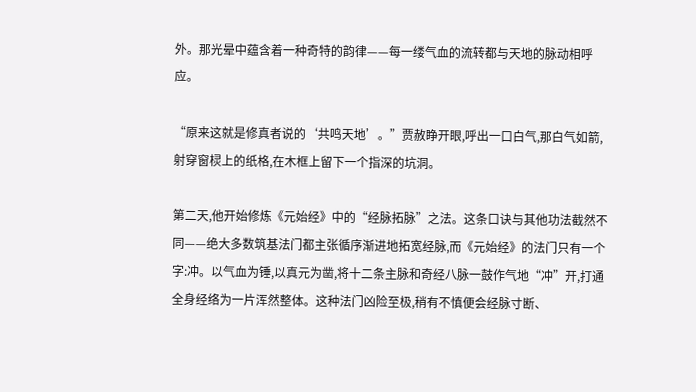外。那光晕中蕴含着一种奇特的韵律——每一缕气血的流转都与天地的脉动相呼应。

“原来这就是修真者说的‘共鸣天地’。”贾赦睁开眼,呼出一口白气,那白气如箭,射穿窗棂上的纸格,在木框上留下一个指深的坑洞。

第二天,他开始修炼《元始经》中的“经脉拓脉”之法。这条口诀与其他功法截然不同——绝大多数筑基法门都主张循序渐进地拓宽经脉,而《元始经》的法门只有一个字:冲。以气血为锤,以真元为凿,将十二条主脉和奇经八脉一鼓作气地“冲”开,打通全身经络为一片浑然整体。这种法门凶险至极,稍有不慎便会经脉寸断、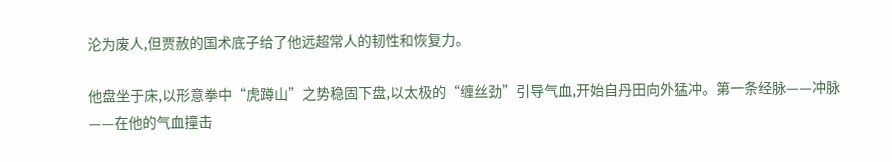沦为废人,但贾赦的国术底子给了他远超常人的韧性和恢复力。

他盘坐于床,以形意拳中“虎蹲山”之势稳固下盘,以太极的“缠丝劲”引导气血,开始自丹田向外猛冲。第一条经脉——冲脉——在他的气血撞击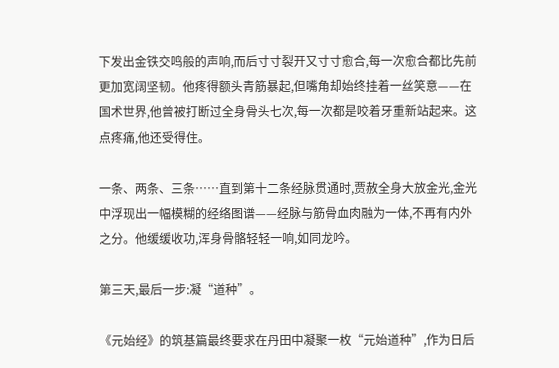下发出金铁交鸣般的声响,而后寸寸裂开又寸寸愈合,每一次愈合都比先前更加宽阔坚韧。他疼得额头青筋暴起,但嘴角却始终挂着一丝笑意——在国术世界,他曾被打断过全身骨头七次,每一次都是咬着牙重新站起来。这点疼痛,他还受得住。

一条、两条、三条……直到第十二条经脉贯通时,贾赦全身大放金光,金光中浮现出一幅模糊的经络图谱——经脉与筋骨血肉融为一体,不再有内外之分。他缓缓收功,浑身骨骼轻轻一响,如同龙吟。

第三天,最后一步:凝“道种”。

《元始经》的筑基篇最终要求在丹田中凝聚一枚“元始道种”,作为日后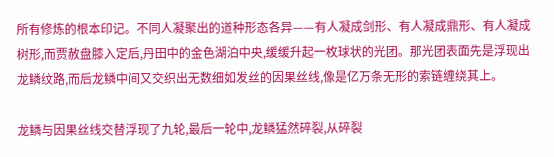所有修炼的根本印记。不同人凝聚出的道种形态各异——有人凝成剑形、有人凝成鼎形、有人凝成树形,而贾赦盘膝入定后,丹田中的金色湖泊中央,缓缓升起一枚球状的光团。那光团表面先是浮现出龙鳞纹路,而后龙鳞中间又交织出无数细如发丝的因果丝线,像是亿万条无形的索链缠绕其上。

龙鳞与因果丝线交替浮现了九轮,最后一轮中,龙鳞猛然碎裂,从碎裂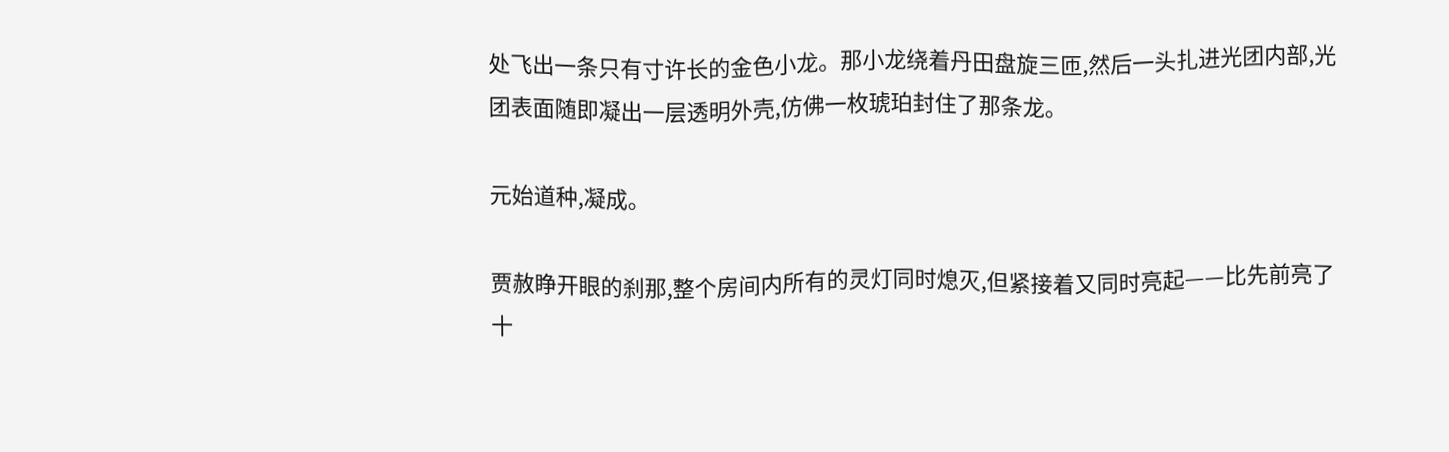处飞出一条只有寸许长的金色小龙。那小龙绕着丹田盘旋三匝,然后一头扎进光团内部,光团表面随即凝出一层透明外壳,仿佛一枚琥珀封住了那条龙。

元始道种,凝成。

贾赦睁开眼的刹那,整个房间内所有的灵灯同时熄灭,但紧接着又同时亮起——比先前亮了十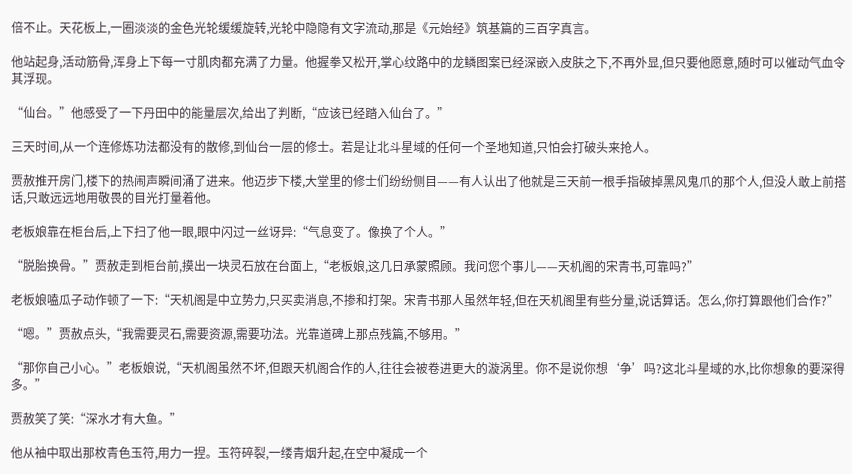倍不止。天花板上,一圈淡淡的金色光轮缓缓旋转,光轮中隐隐有文字流动,那是《元始经》筑基篇的三百字真言。

他站起身,活动筋骨,浑身上下每一寸肌肉都充满了力量。他握拳又松开,掌心纹路中的龙鳞图案已经深嵌入皮肤之下,不再外显,但只要他愿意,随时可以催动气血令其浮现。

“仙台。”他感受了一下丹田中的能量层次,给出了判断,“应该已经踏入仙台了。”

三天时间,从一个连修炼功法都没有的散修,到仙台一层的修士。若是让北斗星域的任何一个圣地知道,只怕会打破头来抢人。

贾赦推开房门,楼下的热闹声瞬间涌了进来。他迈步下楼,大堂里的修士们纷纷侧目——有人认出了他就是三天前一根手指破掉黑风鬼爪的那个人,但没人敢上前搭话,只敢远远地用敬畏的目光打量着他。

老板娘靠在柜台后,上下扫了他一眼,眼中闪过一丝讶异:“气息变了。像换了个人。”

“脱胎换骨。”贾赦走到柜台前,摸出一块灵石放在台面上,“老板娘,这几日承蒙照顾。我问您个事儿——天机阁的宋青书,可靠吗?”

老板娘嗑瓜子动作顿了一下:“天机阁是中立势力,只买卖消息,不掺和打架。宋青书那人虽然年轻,但在天机阁里有些分量,说话算话。怎么,你打算跟他们合作?”

“嗯。”贾赦点头,“我需要灵石,需要资源,需要功法。光靠道碑上那点残篇,不够用。”

“那你自己小心。”老板娘说,“天机阁虽然不坏,但跟天机阁合作的人,往往会被卷进更大的漩涡里。你不是说你想‘争’吗?这北斗星域的水,比你想象的要深得多。”

贾赦笑了笑:“深水才有大鱼。”

他从袖中取出那枚青色玉符,用力一捏。玉符碎裂,一缕青烟升起,在空中凝成一个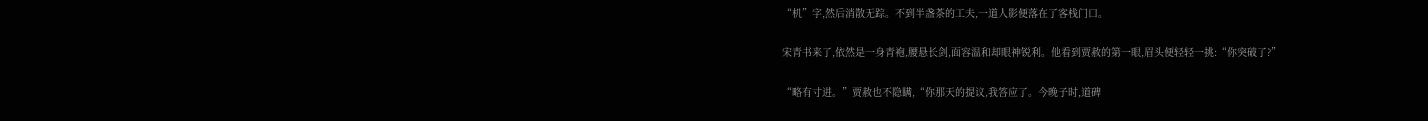“机”字,然后消散无踪。不到半盏茶的工夫,一道人影便落在了客栈门口。

宋青书来了,依然是一身青袍,腰悬长剑,面容温和却眼神锐利。他看到贾赦的第一眼,眉头便轻轻一挑:“你突破了?”

“略有寸进。”贾赦也不隐瞒,“你那天的提议,我答应了。今晚子时,道碑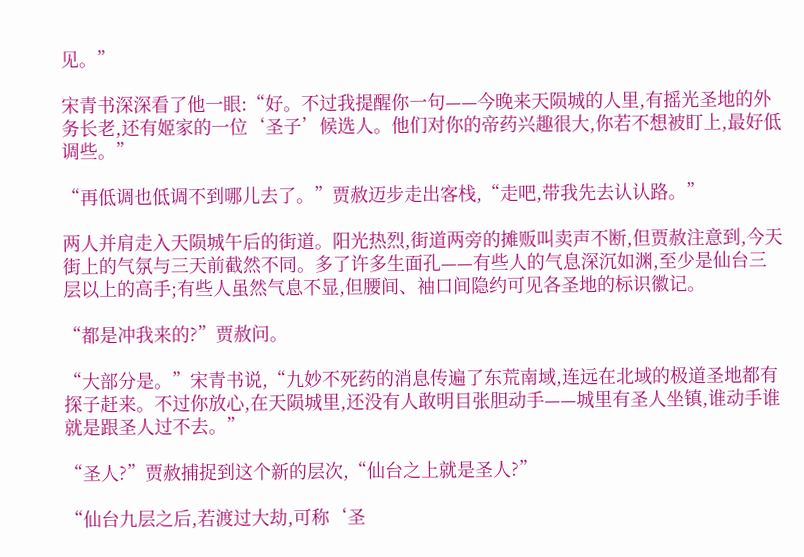见。”

宋青书深深看了他一眼:“好。不过我提醒你一句——今晚来天陨城的人里,有摇光圣地的外务长老,还有姬家的一位‘圣子’候选人。他们对你的帝药兴趣很大,你若不想被盯上,最好低调些。”

“再低调也低调不到哪儿去了。”贾赦迈步走出客栈,“走吧,带我先去认认路。”

两人并肩走入天陨城午后的街道。阳光热烈,街道两旁的摊贩叫卖声不断,但贾赦注意到,今天街上的气氛与三天前截然不同。多了许多生面孔——有些人的气息深沉如渊,至少是仙台三层以上的高手;有些人虽然气息不显,但腰间、袖口间隐约可见各圣地的标识徽记。

“都是冲我来的?”贾赦问。

“大部分是。”宋青书说,“九妙不死药的消息传遍了东荒南域,连远在北域的极道圣地都有探子赶来。不过你放心,在天陨城里,还没有人敢明目张胆动手——城里有圣人坐镇,谁动手谁就是跟圣人过不去。”

“圣人?”贾赦捕捉到这个新的层次,“仙台之上就是圣人?”

“仙台九层之后,若渡过大劫,可称‘圣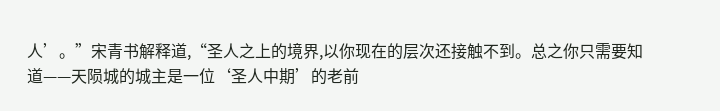人’。”宋青书解释道,“圣人之上的境界,以你现在的层次还接触不到。总之你只需要知道——天陨城的城主是一位‘圣人中期’的老前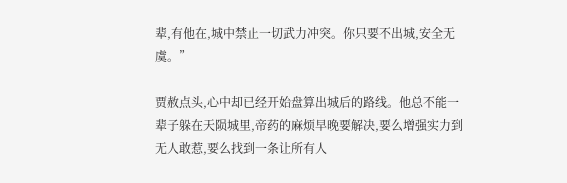辈,有他在,城中禁止一切武力冲突。你只要不出城,安全无虞。”

贾赦点头,心中却已经开始盘算出城后的路线。他总不能一辈子躲在天陨城里,帝药的麻烦早晚要解决,要么增强实力到无人敢惹,要么找到一条让所有人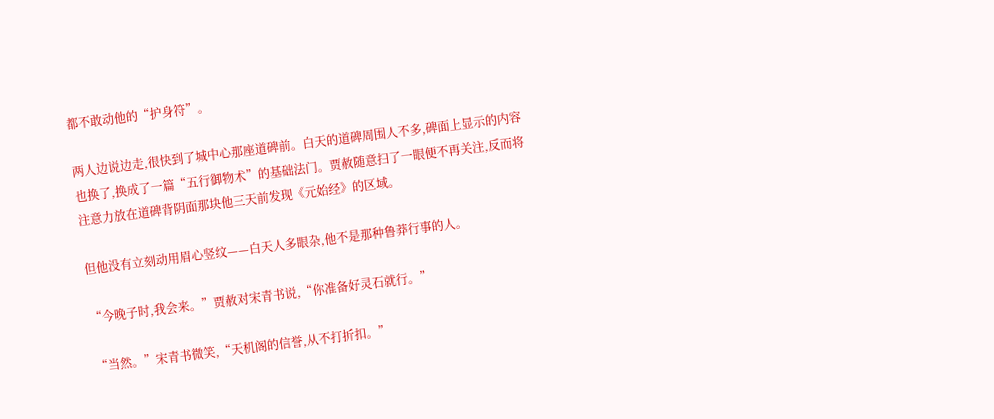都不敢动他的“护身符”。

两人边说边走,很快到了城中心那座道碑前。白天的道碑周围人不多,碑面上显示的内容也换了,换成了一篇“五行御物术”的基础法门。贾赦随意扫了一眼便不再关注,反而将注意力放在道碑背阴面那块他三天前发现《元始经》的区域。

但他没有立刻动用眉心竖纹——白天人多眼杂,他不是那种鲁莽行事的人。

“今晚子时,我会来。”贾赦对宋青书说,“你准备好灵石就行。”

“当然。”宋青书微笑,“天机阁的信誉,从不打折扣。”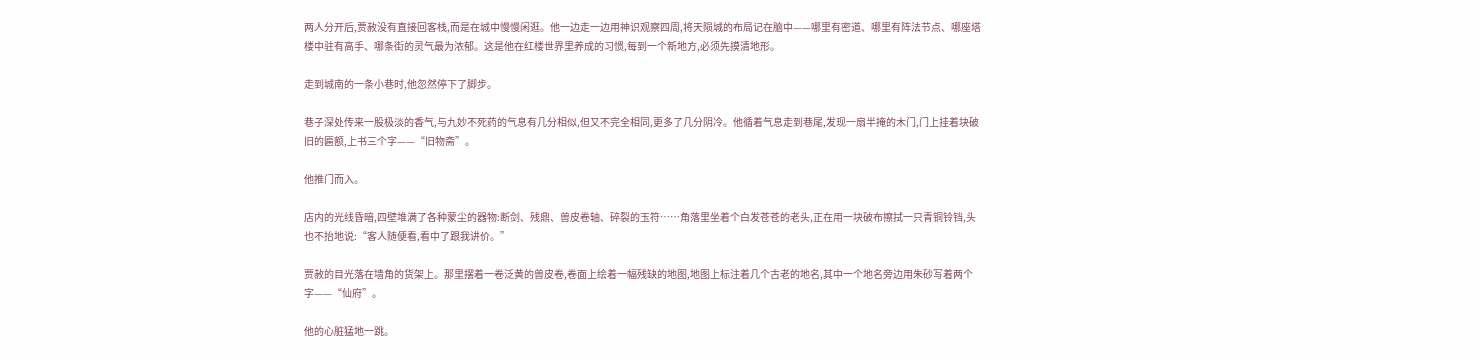两人分开后,贾赦没有直接回客栈,而是在城中慢慢闲逛。他一边走一边用神识观察四周,将天陨城的布局记在脑中——哪里有密道、哪里有阵法节点、哪座塔楼中驻有高手、哪条街的灵气最为浓郁。这是他在红楼世界里养成的习惯,每到一个新地方,必须先摸清地形。

走到城南的一条小巷时,他忽然停下了脚步。

巷子深处传来一股极淡的香气,与九妙不死药的气息有几分相似,但又不完全相同,更多了几分阴冷。他循着气息走到巷尾,发现一扇半掩的木门,门上挂着块破旧的匾额,上书三个字——“旧物斋”。

他推门而入。

店内的光线昏暗,四壁堆满了各种蒙尘的器物:断剑、残鼎、兽皮卷轴、碎裂的玉符……角落里坐着个白发苍苍的老头,正在用一块破布擦拭一只青铜铃铛,头也不抬地说:“客人随便看,看中了跟我讲价。”

贾赦的目光落在墙角的货架上。那里摆着一卷泛黄的兽皮卷,卷面上绘着一幅残缺的地图,地图上标注着几个古老的地名,其中一个地名旁边用朱砂写着两个字——“仙府”。

他的心脏猛地一跳。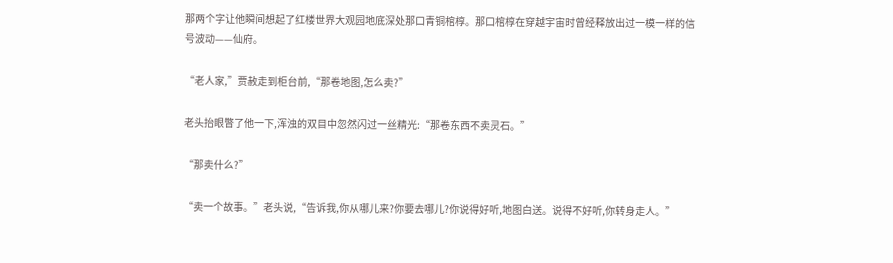那两个字让他瞬间想起了红楼世界大观园地底深处那口青铜棺椁。那口棺椁在穿越宇宙时曾经释放出过一模一样的信号波动——仙府。

“老人家,”贾赦走到柜台前,“那卷地图,怎么卖?”

老头抬眼瞥了他一下,浑浊的双目中忽然闪过一丝精光:“那卷东西不卖灵石。”

“那卖什么?”

“卖一个故事。”老头说,“告诉我,你从哪儿来?你要去哪儿?你说得好听,地图白送。说得不好听,你转身走人。”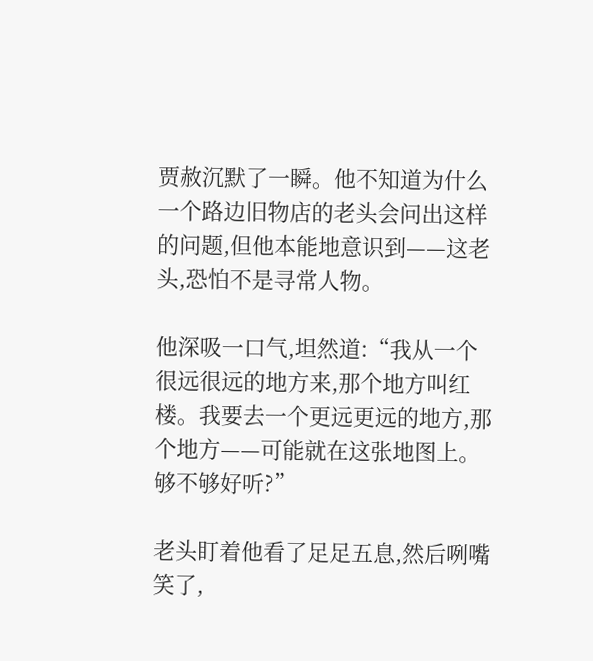贾赦沉默了一瞬。他不知道为什么一个路边旧物店的老头会问出这样的问题,但他本能地意识到——这老头,恐怕不是寻常人物。

他深吸一口气,坦然道:“我从一个很远很远的地方来,那个地方叫红楼。我要去一个更远更远的地方,那个地方——可能就在这张地图上。够不够好听?”

老头盯着他看了足足五息,然后咧嘴笑了,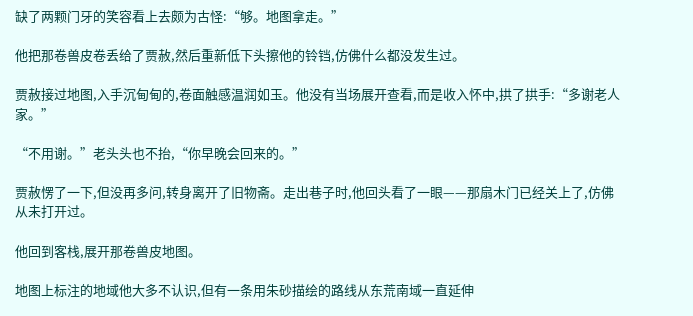缺了两颗门牙的笑容看上去颇为古怪:“够。地图拿走。”

他把那卷兽皮卷丢给了贾赦,然后重新低下头擦他的铃铛,仿佛什么都没发生过。

贾赦接过地图,入手沉甸甸的,卷面触感温润如玉。他没有当场展开查看,而是收入怀中,拱了拱手:“多谢老人家。”

“不用谢。”老头头也不抬,“你早晚会回来的。”

贾赦愣了一下,但没再多问,转身离开了旧物斋。走出巷子时,他回头看了一眼——那扇木门已经关上了,仿佛从未打开过。

他回到客栈,展开那卷兽皮地图。

地图上标注的地域他大多不认识,但有一条用朱砂描绘的路线从东荒南域一直延伸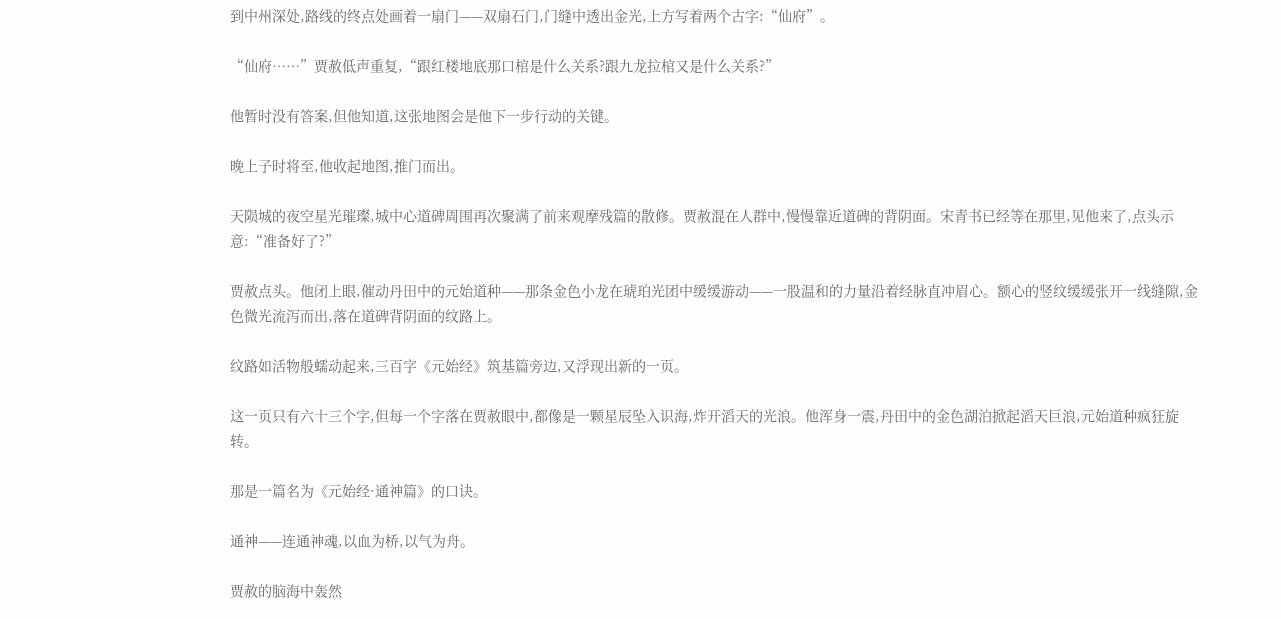到中州深处,路线的终点处画着一扇门——双扇石门,门缝中透出金光,上方写着两个古字:“仙府”。

“仙府……”贾赦低声重复,“跟红楼地底那口棺是什么关系?跟九龙拉棺又是什么关系?”

他暂时没有答案,但他知道,这张地图会是他下一步行动的关键。

晚上子时将至,他收起地图,推门而出。

天陨城的夜空星光璀璨,城中心道碑周围再次聚满了前来观摩残篇的散修。贾赦混在人群中,慢慢靠近道碑的背阴面。宋青书已经等在那里,见他来了,点头示意:“准备好了?”

贾赦点头。他闭上眼,催动丹田中的元始道种——那条金色小龙在琥珀光团中缓缓游动——一股温和的力量沿着经脉直冲眉心。额心的竖纹缓缓张开一线缝隙,金色微光流泻而出,落在道碑背阴面的纹路上。

纹路如活物般蠕动起来,三百字《元始经》筑基篇旁边,又浮现出新的一页。

这一页只有六十三个字,但每一个字落在贾赦眼中,都像是一颗星辰坠入识海,炸开滔天的光浪。他浑身一震,丹田中的金色湖泊掀起滔天巨浪,元始道种疯狂旋转。

那是一篇名为《元始经·通神篇》的口诀。

通神——连通神魂,以血为桥,以气为舟。

贾赦的脑海中轰然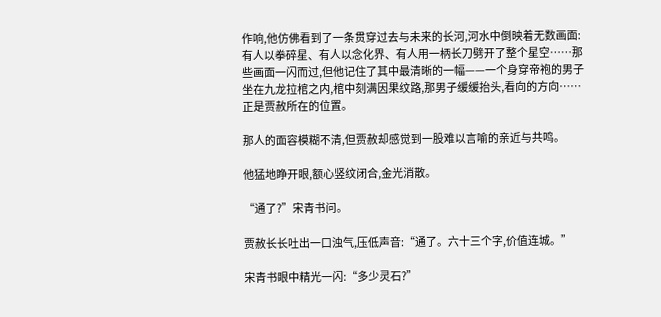作响,他仿佛看到了一条贯穿过去与未来的长河,河水中倒映着无数画面:有人以拳碎星、有人以念化界、有人用一柄长刀劈开了整个星空……那些画面一闪而过,但他记住了其中最清晰的一幅——一个身穿帝袍的男子坐在九龙拉棺之内,棺中刻满因果纹路,那男子缓缓抬头,看向的方向……正是贾赦所在的位置。

那人的面容模糊不清,但贾赦却感觉到一股难以言喻的亲近与共鸣。

他猛地睁开眼,额心竖纹闭合,金光消散。

“通了?”宋青书问。

贾赦长长吐出一口浊气,压低声音:“通了。六十三个字,价值连城。”

宋青书眼中精光一闪:“多少灵石?”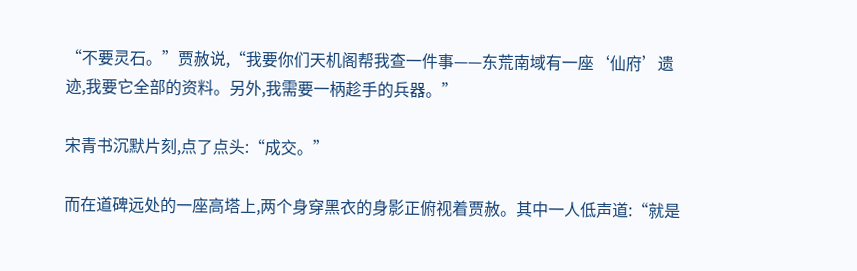“不要灵石。”贾赦说,“我要你们天机阁帮我查一件事——东荒南域有一座‘仙府’遗迹,我要它全部的资料。另外,我需要一柄趁手的兵器。”

宋青书沉默片刻,点了点头:“成交。”

而在道碑远处的一座高塔上,两个身穿黑衣的身影正俯视着贾赦。其中一人低声道:“就是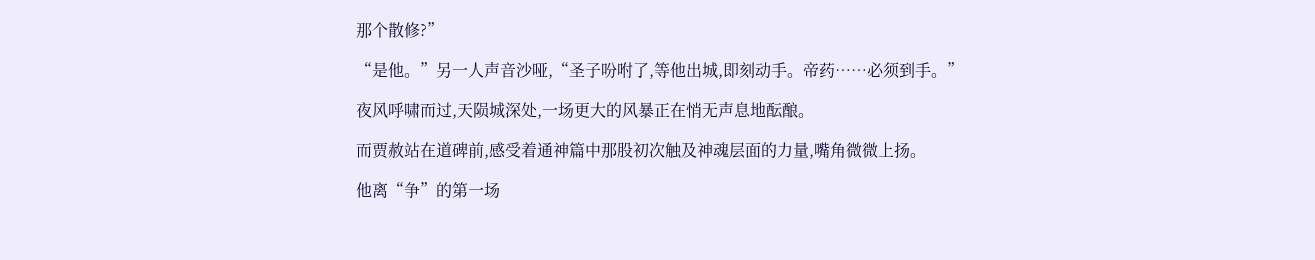那个散修?”

“是他。”另一人声音沙哑,“圣子吩咐了,等他出城,即刻动手。帝药……必须到手。”

夜风呼啸而过,天陨城深处,一场更大的风暴正在悄无声息地酝酿。

而贾赦站在道碑前,感受着通神篇中那股初次触及神魂层面的力量,嘴角微微上扬。

他离“争”的第一场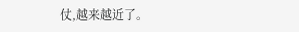仗,越来越近了。